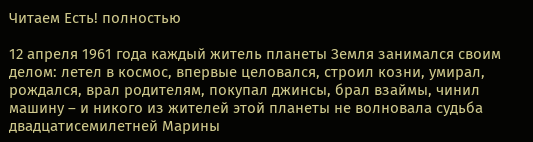Читаем Есть! полностью

12 апреля 1961 года каждый житель планеты Земля занимался своим делом: летел в космос, впервые целовался, строил козни, умирал, рождался, врал родителям, покупал джинсы, брал взаймы, чинил машину – и никого из жителей этой планеты не волновала судьба двадцатисемилетней Марины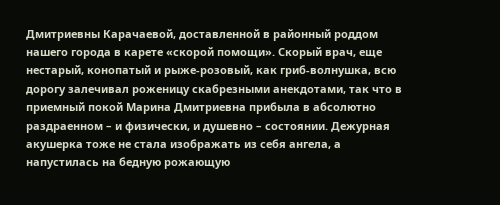Дмитриевны Карачаевой, доставленной в районный роддом нашего города в карете «скорой помощи». Скорый врач, еще нестарый, конопатый и рыже-розовый, как гриб-волнушка, всю дорогу залечивал роженицу скабрезными анекдотами, так что в приемный покой Марина Дмитриевна прибыла в абсолютно раздраенном – и физически, и душевно – состоянии. Дежурная акушерка тоже не стала изображать из себя ангела, а напустилась на бедную рожающую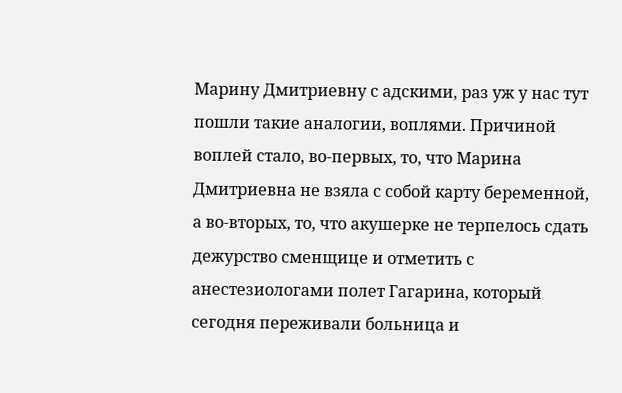Марину Дмитриевну с адскими, раз уж у нас тут пошли такие аналогии, воплями. Причиной воплей стало, во-первых, то, что Марина Дмитриевна не взяла с собой карту беременной, а во-вторых, то, что акушерке не терпелось сдать дежурство сменщице и отметить с анестезиологами полет Гагарина, который сегодня переживали больница и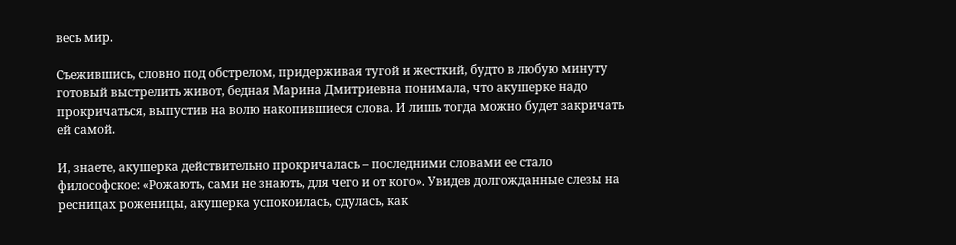весь мир.

Съежившись, словно под обстрелом, придерживая тугой и жесткий, будто в любую минуту готовый выстрелить живот, бедная Марина Дмитриевна понимала, что акушерке надо прокричаться, выпустив на волю накопившиеся слова. И лишь тогда можно будет закричать ей самой.

И, знаете, акушерка действительно прокричалась – последними словами ее стало философское: «Рожають, сами не знають, для чего и от кого». Увидев долгожданные слезы на ресницах роженицы, акушерка успокоилась, сдулась, как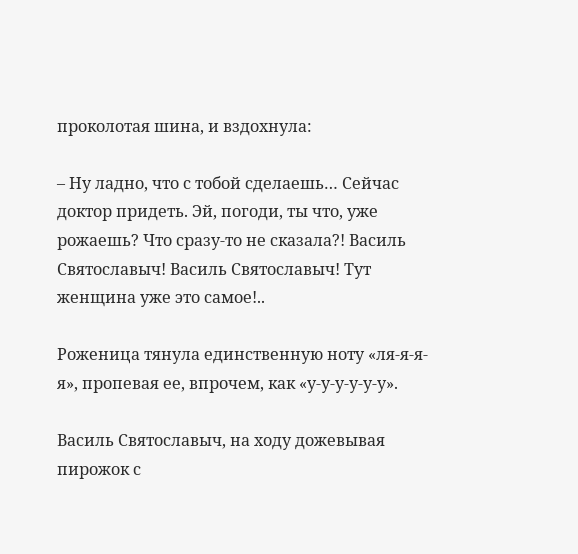проколотая шина, и вздохнула:

– Ну ладно, что с тобой сделаешь… Сейчас доктор придеть. Эй, погоди, ты что, уже рожаешь? Что сразу-то не сказала?! Василь Святославыч! Василь Святославыч! Тут женщина уже это самое!..

Роженица тянула единственную ноту «ля-я-я-я», пропевая ее, впрочем, как «у-у-у-у-у-у».

Василь Святославыч, на ходу дожевывая пирожок с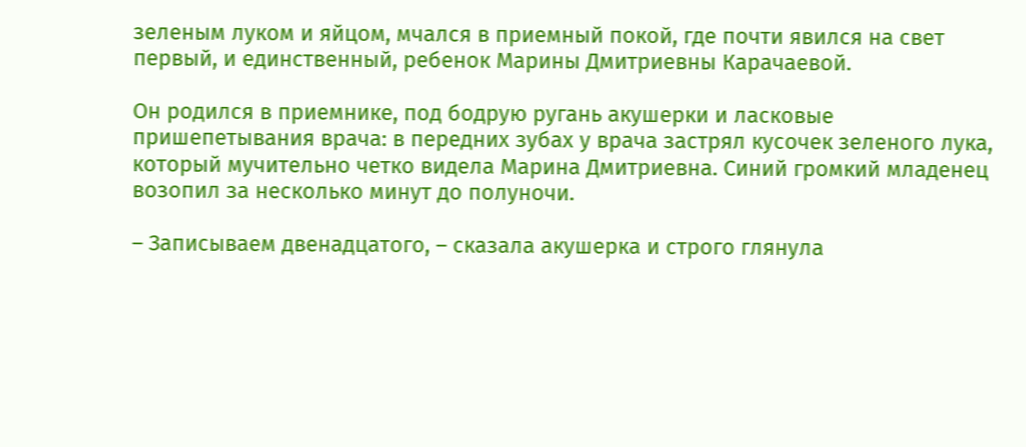зеленым луком и яйцом, мчался в приемный покой, где почти явился на свет первый, и единственный, ребенок Марины Дмитриевны Карачаевой.

Он родился в приемнике, под бодрую ругань акушерки и ласковые пришепетывания врача: в передних зубах у врача застрял кусочек зеленого лука, который мучительно четко видела Марина Дмитриевна. Синий громкий младенец возопил за несколько минут до полуночи.

– Записываем двенадцатого, – сказала акушерка и строго глянула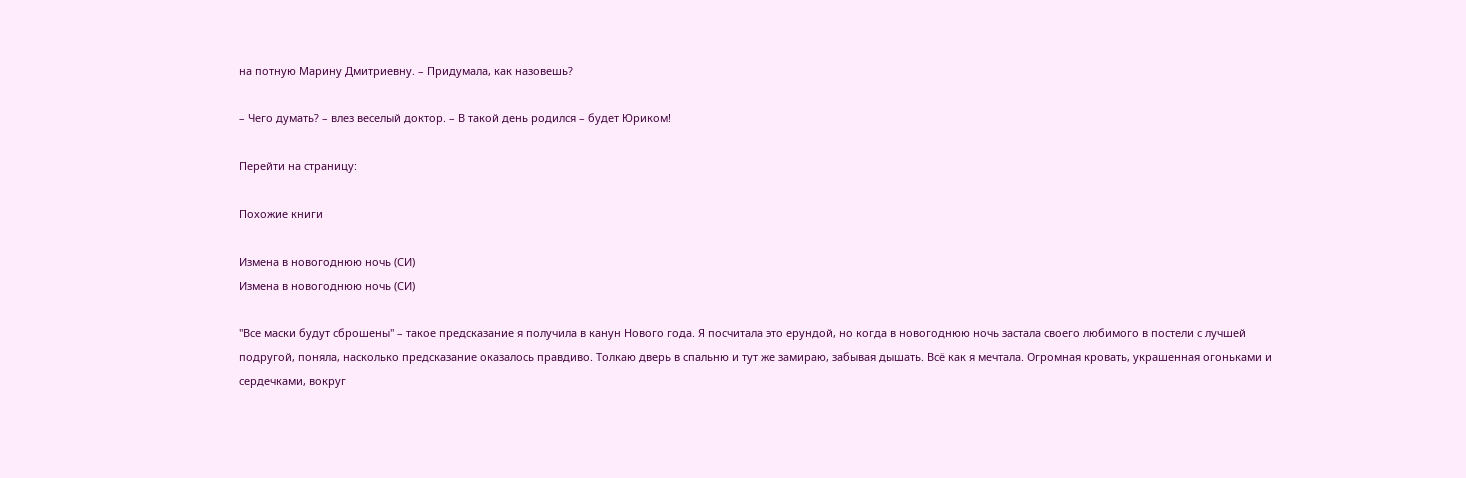на потную Марину Дмитриевну. – Придумала, как назовешь?

– Чего думать? – влез веселый доктор. – В такой день родился – будет Юриком!

Перейти на страницу:

Похожие книги

Измена в новогоднюю ночь (СИ)
Измена в новогоднюю ночь (СИ)

"Все маски будут сброшены" – такое предсказание я получила в канун Нового года. Я посчитала это ерундой, но когда в новогоднюю ночь застала своего любимого в постели с лучшей подругой, поняла, насколько предсказание оказалось правдиво. Толкаю дверь в спальню и тут же замираю, забывая дышать. Всё как я мечтала. Огромная кровать, украшенная огоньками и сердечками, вокруг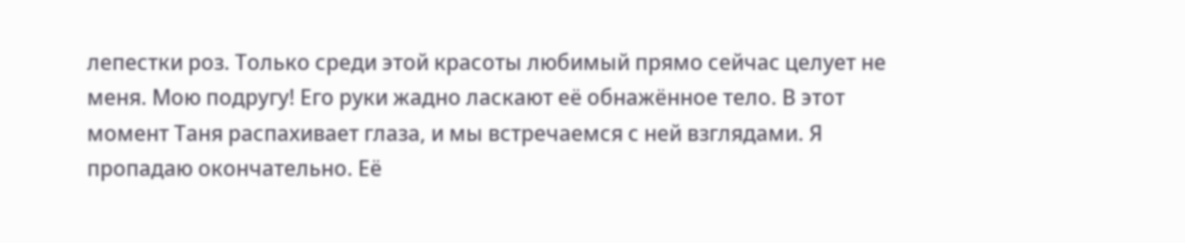лепестки роз. Только среди этой красоты любимый прямо сейчас целует не меня. Мою подругу! Его руки жадно ласкают её обнажённое тело. В этот момент Таня распахивает глаза, и мы встречаемся с ней взглядами. Я пропадаю окончательно. Её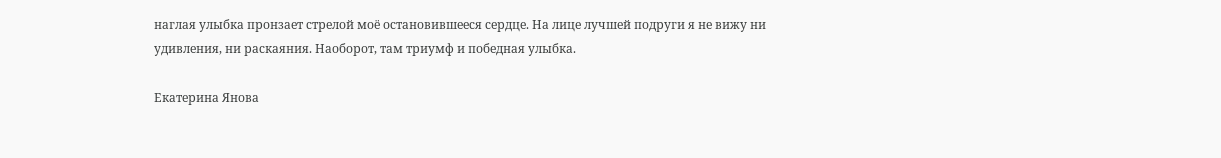наглая улыбка пронзает стрелой моё остановившееся сердце. На лице лучшей подруги я не вижу ни удивления, ни раскаяния. Наоборот, там триумф и победная улыбка.

Екатерина Янова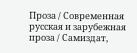Проза / Современная русская и зарубежная проза / Самиздат,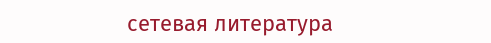сетевая литература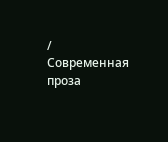/ Современная проза